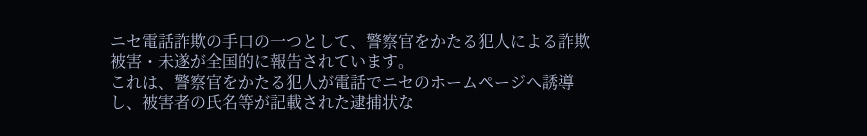ニセ電話詐欺の手口の一つとして、警察官をかたる犯人による詐欺被害・未遂が全国的に報告されています。
これは、警察官をかたる犯人が電話でニセのホームページへ誘導し、被害者の氏名等が記載された逮捕状な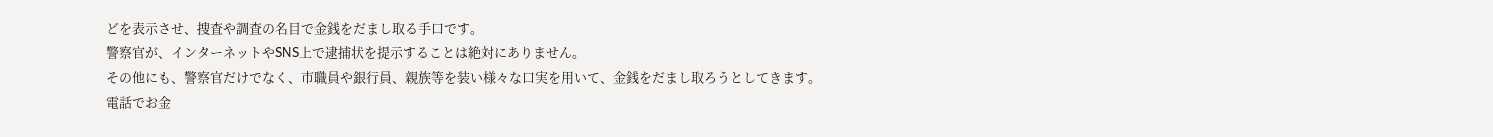どを表示させ、捜査や調査の名目で金銭をだまし取る手口です。
警察官が、インターネットやSNS上で逮捕状を提示することは絶対にありません。
その他にも、警察官だけでなく、市職員や銀行員、親族等を装い様々な口実を用いて、金銭をだまし取ろうとしてきます。
電話でお金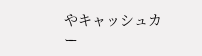やキャッシュカー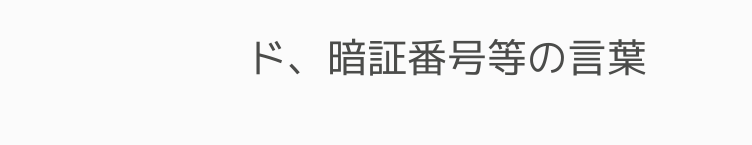ド、暗証番号等の言葉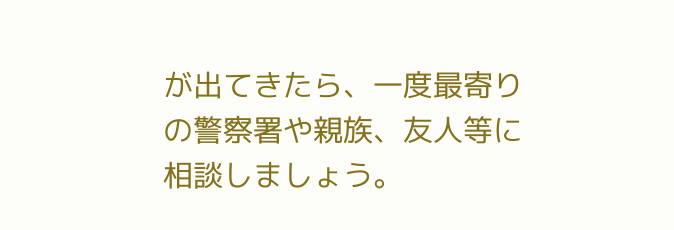が出てきたら、一度最寄りの警察署や親族、友人等に相談しましょう。